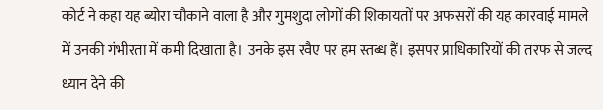कोर्ट ने कहा यह ब्योरा चौकाने वाला है और गुमशुदा लोगों की शिकायतों पर अफसरों की यह कारवाई मामले में उनकी गंभीरता में कमी दिखाता है। उनके इस रवैए पर हम स्तब्ध हैं। इसपर प्राधिकारियों की तरफ से जल्द ध्यान देने की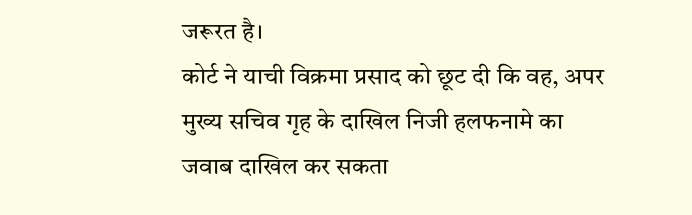जरूरत है।
कोर्ट ने याची विक्रमा प्रसाद को छूट दी कि वह, अपर मुख्य सचिव गृह के दाखिल निजी हलफनामे का जवाब दाखिल कर सकता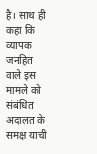है। साथ ही कहा कि व्यापक जनहित वाले इस मामले को संबंधित अदालत के समक्ष याची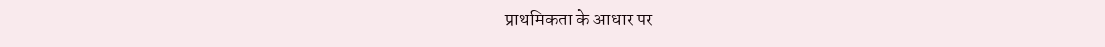प्राथमिकता के आधार पर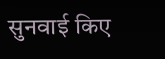सुनवाई किए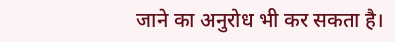जाने का अनुरोध भी कर सकता है।